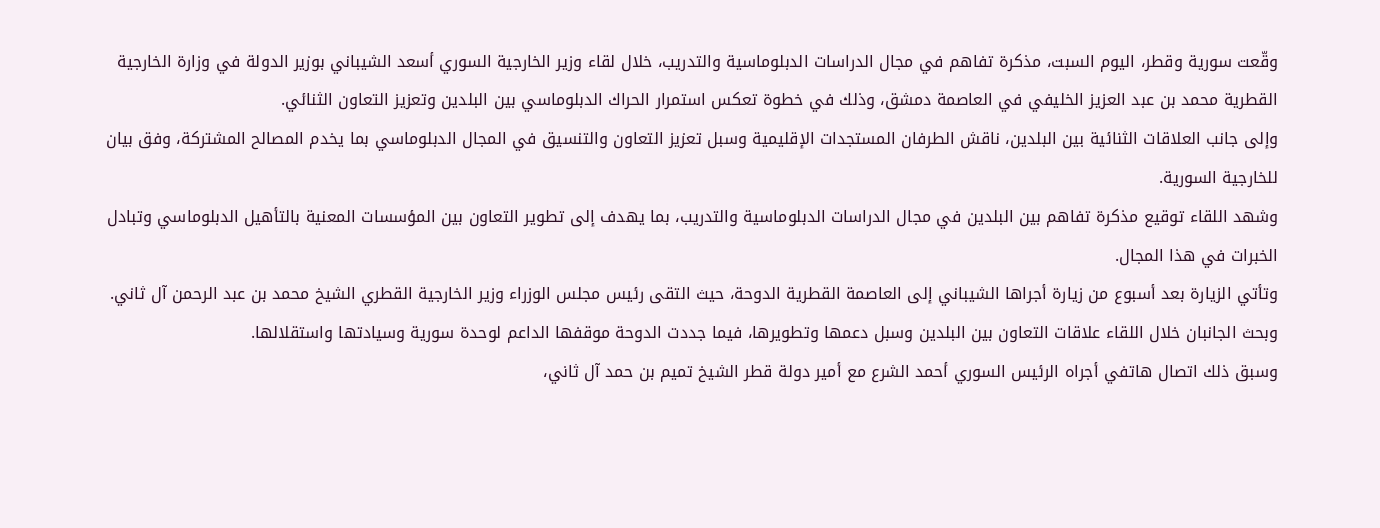وقّعت سورية وقطر، اليوم السبت، مذكرة تفاهم في مجال الدراسات الدبلوماسية والتدريب، خلال لقاء وزير الخارجية السوري أسعد الشيباني بوزير الدولة في وزارة الخارجية القطرية محمد بن عبد العزيز الخليفي في العاصمة دمشق، وذلك في خطوة تعكس استمرار الحراك الدبلوماسي بين البلدين وتعزيز التعاون الثنائي.
وإلى جانب العلاقات الثنائية بين البلدين، ناقش الطرفان المستجدات الإقليمية وسبل تعزيز التعاون والتنسيق في المجال الدبلوماسي بما يخدم المصالح المشتركة، وفق بيان للخارجية السورية.
وشهد اللقاء توقيع مذكرة تفاهم بين البلدين في مجال الدراسات الدبلوماسية والتدريب، بما يهدف إلى تطوير التعاون بين المؤسسات المعنية بالتأهيل الدبلوماسي وتبادل الخبرات في هذا المجال.
وتأتي الزيارة بعد أسبوع من زيارة أجراها الشيباني إلى العاصمة القطرية الدوحة، حيث التقى رئيس مجلس الوزراء وزير الخارجية القطري الشيخ محمد بن عبد الرحمن آل ثاني.
وبحث الجانبان خلال اللقاء علاقات التعاون بين البلدين وسبل دعمها وتطويرها، فيما جددت الدوحة موقفها الداعم لوحدة سورية وسيادتها واستقلالها.
وسبق ذلك اتصال هاتفي أجراه الرئيس السوري أحمد الشرع مع أمير دولة قطر الشيخ تميم بن حمد آل ثاني،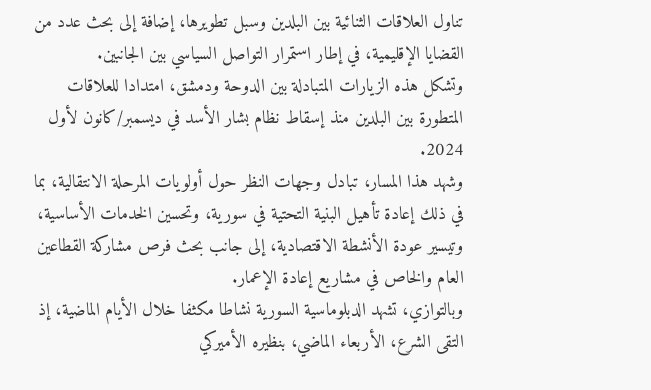تناول العلاقات الثنائية بين البلدين وسبل تطويرها، إضافة إلى بحث عدد من القضايا الإقليمية، في إطار استمرار التواصل السياسي بين الجانبين.
وتشكل هذه الزيارات المتبادلة بين الدوحة ودمشق، امتدادا للعلاقات المتطورة بين البلدين منذ إسقاط نظام بشار الأسد في ديسمبر/كانون لأول 2024.
وشهد هذا المسار، تبادل وجهات النظر حول أولويات المرحلة الانتقالية، بما في ذلك إعادة تأهيل البنية التحتية في سورية، وتحسين الخدمات الأساسية، وتيسير عودة الأنشطة الاقتصادية، إلى جانب بحث فرص مشاركة القطاعين العام والخاص في مشاريع إعادة الإعمار.
وبالتوازي، تشهد الدبلوماسية السورية نشاطا مكثفا خلال الأيام الماضية، إذ التقى الشرع، الأربعاء الماضي، بنظيره الأميركي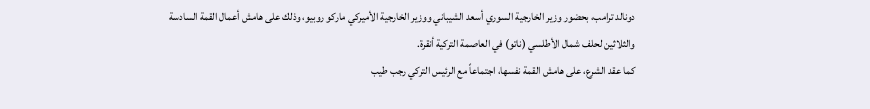دونالد ترامب، بحضور وزير الخارجية السوري أسعد الشيباني ووزير الخارجية الأميركي ماركو روبيو، وذلك على هامش أعمال القمة السادسة والثلاثين لحلف شمال الأطلسي (ناتو) في العاصمة التركية أنقرة.
كما عقد الشرع، على هامش القمة نفسها، اجتماعاً مع الرئيس التركي رجب طيب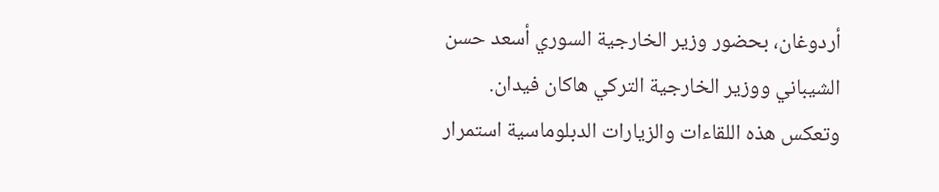أردوغان، بحضور وزير الخارجية السوري أسعد حسن الشيباني ووزير الخارجية التركي هاكان فيدان.
وتعكس هذه اللقاءات والزيارات الدبلوماسية استمرار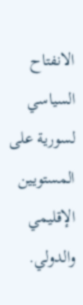الانفتاح السياسي لسورية على المستويين الإقليمي والدولي.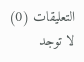التعليقات (0)
لا توجد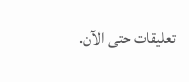تعليقات حتى الآن.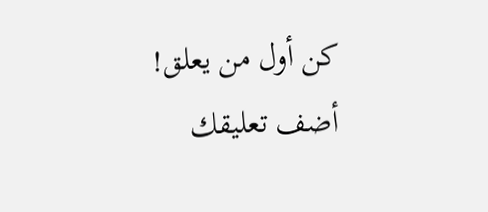كن أول من يعلق!
أضف تعليقك